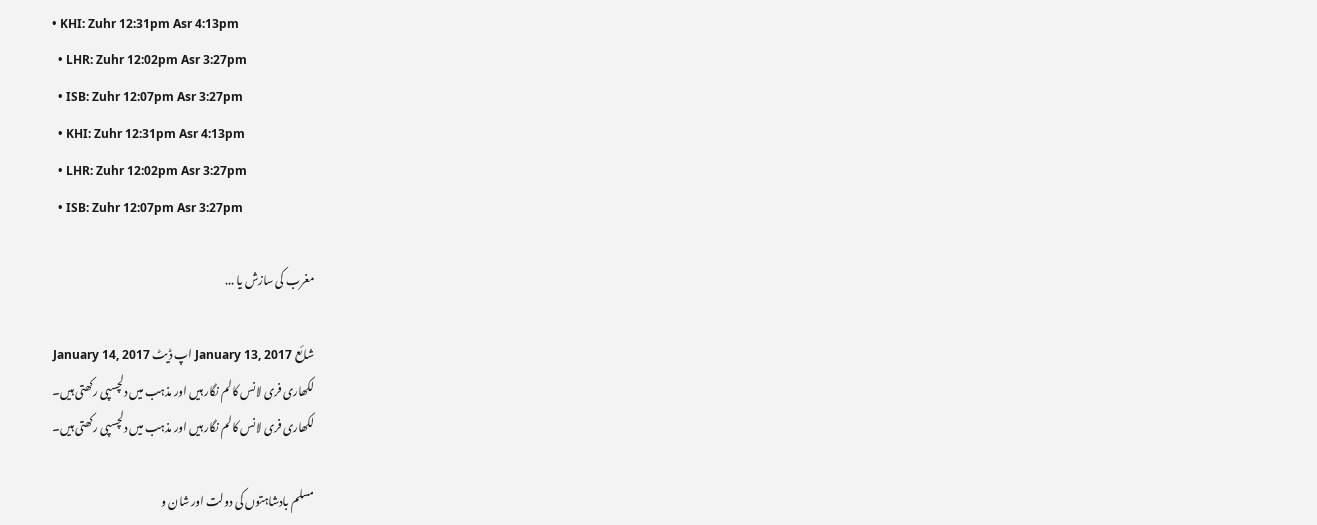• KHI: Zuhr 12:31pm Asr 4:13pm
  • LHR: Zuhr 12:02pm Asr 3:27pm
  • ISB: Zuhr 12:07pm Asr 3:27pm
  • KHI: Zuhr 12:31pm Asr 4:13pm
  • LHR: Zuhr 12:02pm Asr 3:27pm
  • ISB: Zuhr 12:07pm Asr 3:27pm

مغرب کی سازش یا ...

شائع January 13, 2017 اپ ڈیٹ January 14, 2017
لکھاری فری لانس کالم نگار ہیں اور مذہب میں دلچسپی رکھتی ہیں۔
لکھاری فری لانس کالم نگار ہیں اور مذہب میں دلچسپی رکھتی ہیں۔

مسلم بادشاہتوں کی دولت اور شان و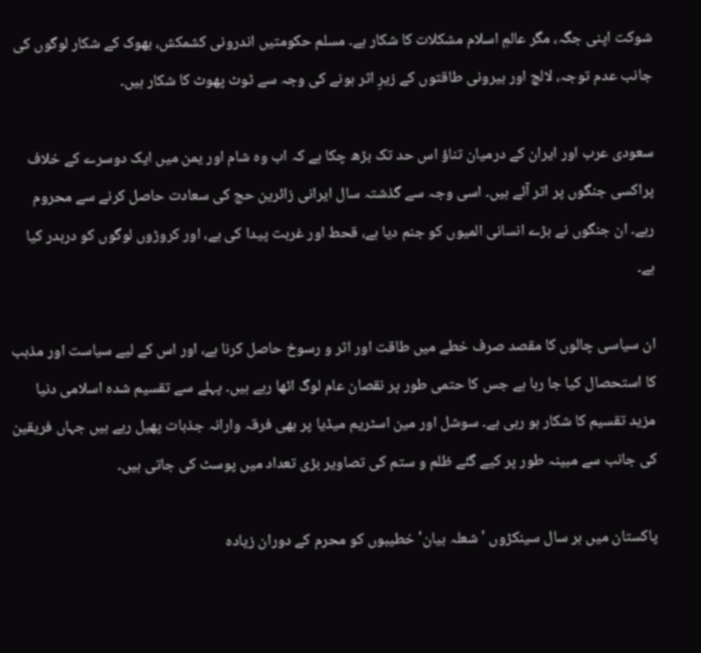شوکت اپنی جگہ، مگر عالمِ اسلام مشکلات کا شکار ہے۔ مسلم حکومتیں اندرونی کشمکش، بھوک کے شکار لوگوں کی جانب عدم توجہ، لالچ اور بیرونی طاقتوں کے زیرِ اثر ہونے کی وجہ سے ٹوٹ پھوٹ کا شکار ہیں۔

سعودی عرب اور ایران کے درمیان تناؤ اس حد تک بڑھ چکا ہے کہ اب وہ شام اور یمن میں ایک دوسرے کے خلاف پراکسی جنگوں پر اتر آئے ہیں۔ اسی وجہ سے گذشتہ سال ایرانی زائرین حج کی سعادت حاصل کرنے سے محروم رہے۔ ان جنگوں نے بڑے انسانی المیوں کو جنم دیا ہے، قحط اور غربت پیدا کی ہے، اور کروڑوں لوگوں کو دربدر کیا ہے۔

ان سیاسی چالوں کا مقصد صرف خطے میں طاقت اور اثر و رسوخ حاصل کرنا ہے، اور اس کے لیے سیاست اور مذہب کا استحصال کیا جا رہا ہے جس کا حتمی طور پر نقصان عام لوگ اٹھا رہے ہیں۔ پہلے سے تقسیم شدہ اسلامی دنیا مزید تقسیم کا شکار ہو رہی ہے۔ سوشل اور مین اسٹریم میڈیا پر بھی فرقہ وارانہ جذبات پھیل رہے ہیں جہاں فریقین کی جانب سے مبینہ طور پر کیے گئے ظلم و ستم کی تصاویر بڑی تعداد میں پوسٹ کی جاتی ہیں۔

پاکستان میں ہر سال سینکڑوں 'شعلہ بیان' خطیبوں کو محرم کے دوران زیادہ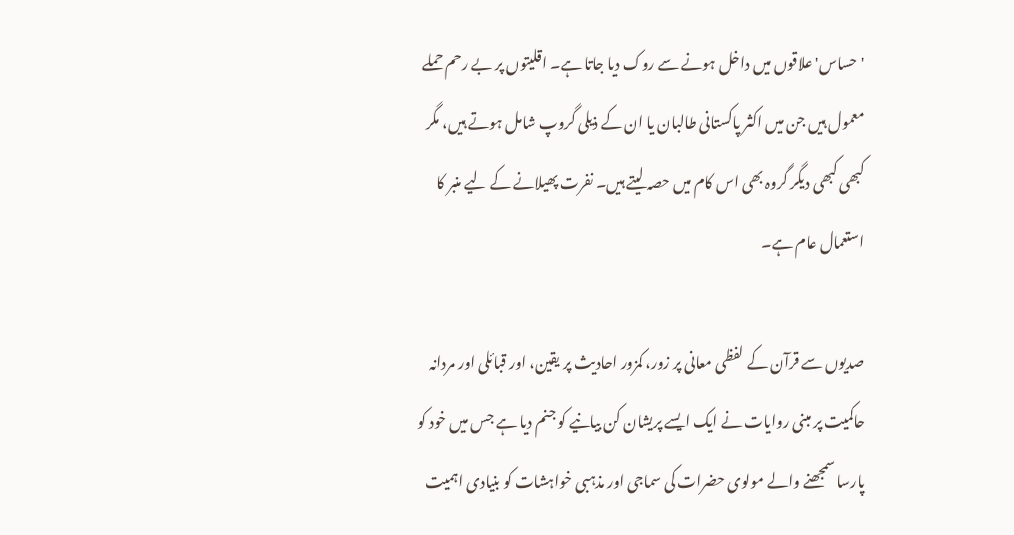'حساس' علاقوں میں داخل ہونے سے روک دیا جاتا ہے۔ اقلیتوں پر بے رحم حملے معمول ہیں جن میں اکثر پاکستانی طالبان یا ان کے ذیلی گروپ شامل ہوتے ہیں، مگر کبھی کبھی دیگر گروہ بھی اس کام میں حصہ لیتے ہیں۔ نفرت پھیلانے کے لیے منبر کا استعمال عام ہے۔

صدیوں سے قرآن کے لفظی معانی پر زور، کمزور احادیث پر یقین، اور قبائلی اور مردانہ حاکمیت پر مبنی روایات نے ایک ایسے پریشان کن بیانیے کو جنم دیا ہے جس میں خود کو پارسا سمجھنے والے مولوی حضرات کی سماجی اور مذہبی خواہشات کو بنیادی اہمیت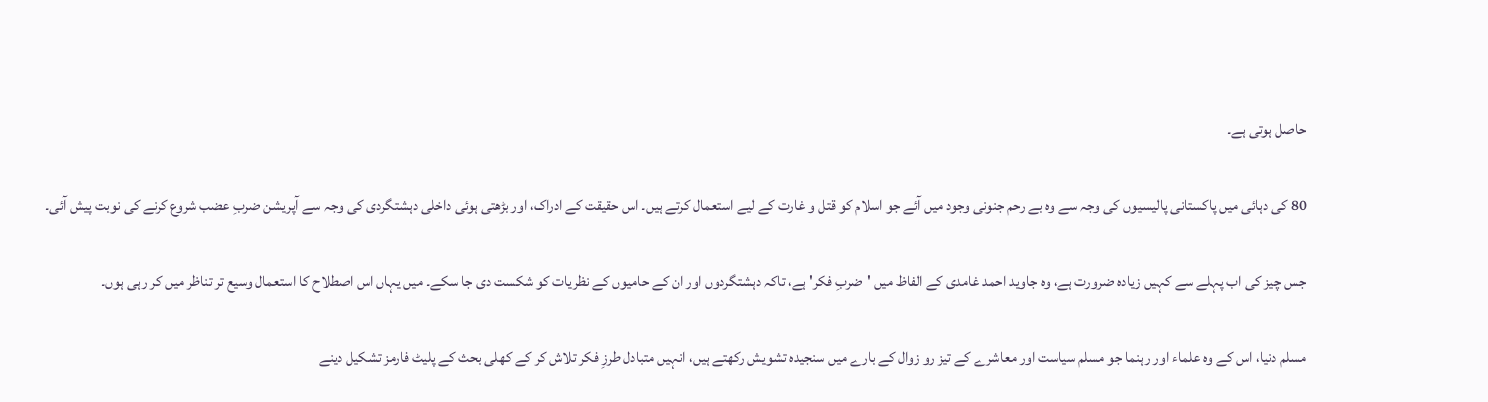حاصل ہوتی ہے۔

80 کی دہائی میں پاکستانی پالیسیوں کی وجہ سے وہ بے رحم جنونی وجود میں آئے جو اسلام کو قتل و غارت کے لیے استعمال کرتے ہیں۔ اس حقیقت کے ادراک، اور بڑھتی ہوئی داخلی دہشتگردی کی وجہ سے آپریشن ضربِ عضب شروع کرنے کی نوبت پیش آئی۔

جس چیز کی اب پہلے سے کہیں زیادہ ضرورت ہے، وہ جاوید احمد غامدی کے الفاظ میں 'ضربِ فکر' ہے، تاکہ دہشتگردوں اور ان کے حامیوں کے نظریات کو شکست دی جا سکے۔ میں یہاں اس اصطلاح کا استعمال وسیع تر تناظر میں کر رہی ہوں۔

مسلم دنیا، اس کے وہ علماء اور رہنما جو مسلم سیاست اور معاشرے کے تیز رو زوال کے بارے میں سنجیدہ تشویش رکھتے ہیں، انہیں متبادل طرزِ فکر تلاش کر کے کھلی بحث کے پلیٹ فارمز تشکیل دینے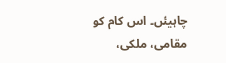چاہیئں۔ اس کام کو مقامی، ملکی،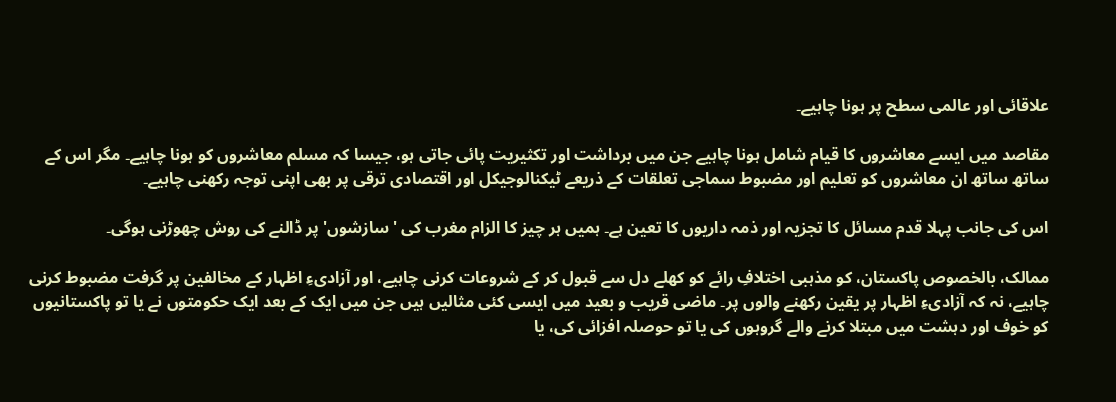علاقائی اور عالمی سطح پر ہونا چاہیے۔

مقاصد میں ایسے معاشروں کا قیام شامل ہونا چاہیے جن میں برداشت اور تکثیریت پائی جاتی ہو، جیسا کہ مسلم معاشروں کو ہونا چاہیے۔ مگر اس کے ساتھ ساتھ ان معاشروں کو تعلیم اور مضبوط سماجی تعلقات کے ذریعے ٹیکنالوجیکل اور اقتصادی ترقی پر بھی اپنی توجہ رکھنی چاہیے۔

اس کی جانب پہلا قدم مسائل کا تجزیہ اور ذمہ داریوں کا تعین ہے۔ ہمیں ہر چیز کا الزام مغرب کی 'سازشوں' پر ڈالنے کی روش چھوڑنی ہوگی۔

ممالک، بالخصوص پاکستان، کو مذہبی اختلافِ رائے کو کھلے دل سے قبول کر کے شروعات کرنی چاہیے، اور آزادیءِ اظہار کے مخالفین پر گرفت مضبوط کرنی چاہیے، نہ کہ آزادیءِ اظہار پر یقین رکھنے والوں پر۔ ماضی قریب و بعید میں ایسی کئی مثالیں ہیں جن میں ایک کے بعد ایک حکومتوں نے یا تو پاکستانیوں کو خوف اور دہشت میں مبتلا کرنے والے گروہوں کی یا تو حوصلہ افزائی کی، یا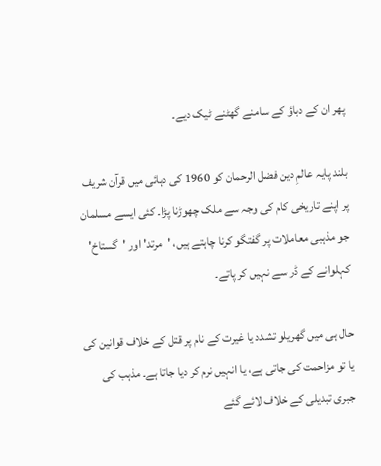پھر ان کے دباؤ کے سامنے گھٹنے ٹیک دیے۔

بلند پایہ عالمِ دین فضل الرحمان کو 1960 کی دہائی میں قرآن شریف پر اپنے تاریخی کام کی وجہ سے ملک چھوڑنا پڑا۔ کئی ایسے مسلمان جو مذہبی معاملات پر گفتگو کرنا چاہتے ہیں، 'مرتد' اور 'گستاخ' کہلوانے کے ڈر سے نہیں کر پاتے۔

حال ہی میں گھریلو تشدد یا غیرت کے نام پر قتل کے خلاف قوانین کی یا تو مزاحمت کی جاتی ہے، یا انہیں نرم کر دیا جاتا ہے۔ مذہب کی جبری تبدیلی کے خلاف لائے گئے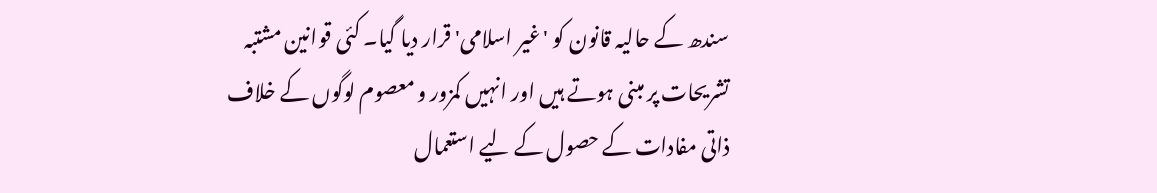سندھ کے حالیہ قانون کو 'غیر اسلامی' قرار دیا گیا۔ کئی قوانین مشتبہ تشریحات پر مبنی ہوتے ہیں اور انہیں کمزور و معصوم لوگوں کے خلاف ذاتی مفادات کے حصول کے لیے استعمال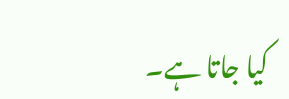کیا جاتا ہے۔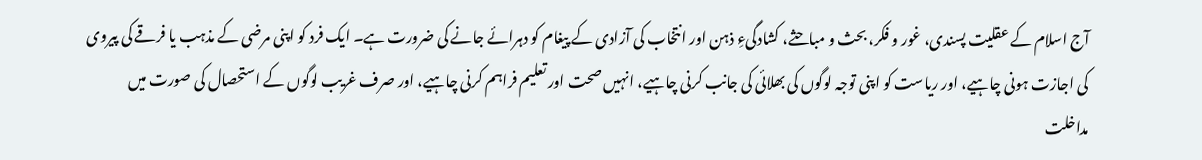آج اسلام کے عقلیت پسندی، غور و فکر، بحث و مباحثے، کشادگیءِ ذہن اور انتخاب کی آزادی کے پیغام کو دہرائے جانے کی ضرورت ہے۔ ایک فرد کو اپنی مرضی کے مذہب یا فرقے کی پیروی کی اجازت ہونی چاہیے، اور ریاست کو اپنی توجہ لوگوں کی بھلائی کی جانب کرنی چاہیے، انہیں صحت اور تعلیم فراہم کرنی چاہیے، اور صرف غریب لوگوں کے استحصال کی صورت میں مداخلت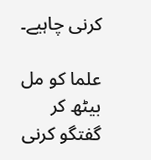کرنی چاہیے۔

علما کو مل بیٹھ کر گفتگو کرنی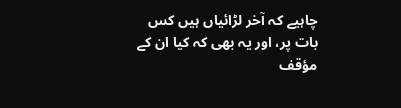چاہیے کہ آخر لڑائیاں ہیں کس بات پر، اور یہ بھی کہ کیا ان کے مؤقف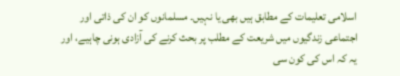اسلامی تعلیمات کے مطابق ہیں بھی یا نہیں۔ مسلمانوں کو ان کی ذاتی اور اجتماعی زندگیوں میں شریعت کے مطلب پر بحث کرنے کی آزادی ہونی چاہیے، اور یہ کہ اس کی کون سی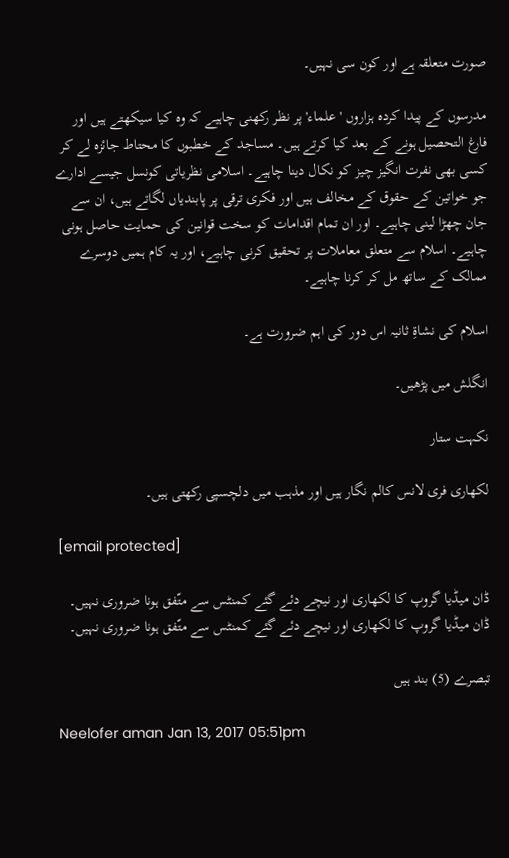صورت متعلقہ ہے اور کون سی نہیں۔

مدرسوں کے پیدا کردہ ہزاروں 'علماء' پر نظر رکھنی چاہیے کہ وہ کیا سیکھتے ہیں اور فارغ التحصیل ہونے کے بعد کیا کرتے ہیں۔ مساجد کے خطبوں کا محتاط جائزہ لے کر کسی بھی نفرت انگیز چیز کو نکال دینا چاہیے۔ اسلامی نظریاتی کونسل جیسے ادارے جو خواتین کے حقوق کے مخالف ہیں اور فکری ترقی پر پابندیاں لگاتے ہیں، ان سے جان چھڑا لینی چاہیے۔ اور ان تمام اقدامات کو سخت قوانین کی حمایت حاصل ہونی چاہیے۔ اسلام سے متعلق معاملات پر تحقیق کرنی چاہیے، اور یہ کام ہمیں دوسرے ممالک کے ساتھ مل کر کرنا چاہیے۔

اسلام کی نشاۃِ ثانیہ اس دور کی اہم ضرورت ہے۔

انگلش میں پڑھیں۔

نکہت ستار

لکھاری فری لانس کالم نگار ہیں اور مذہب میں دلچسپی رکھتی ہیں۔

[email protected]

ڈان میڈیا گروپ کا لکھاری اور نیچے دئے گئے کمنٹس سے متّفق ہونا ضروری نہیں۔
ڈان میڈیا گروپ کا لکھاری اور نیچے دئے گئے کمنٹس سے متّفق ہونا ضروری نہیں۔

تبصرے (5) بند ہیں

Neelofer aman Jan 13, 2017 05:51pm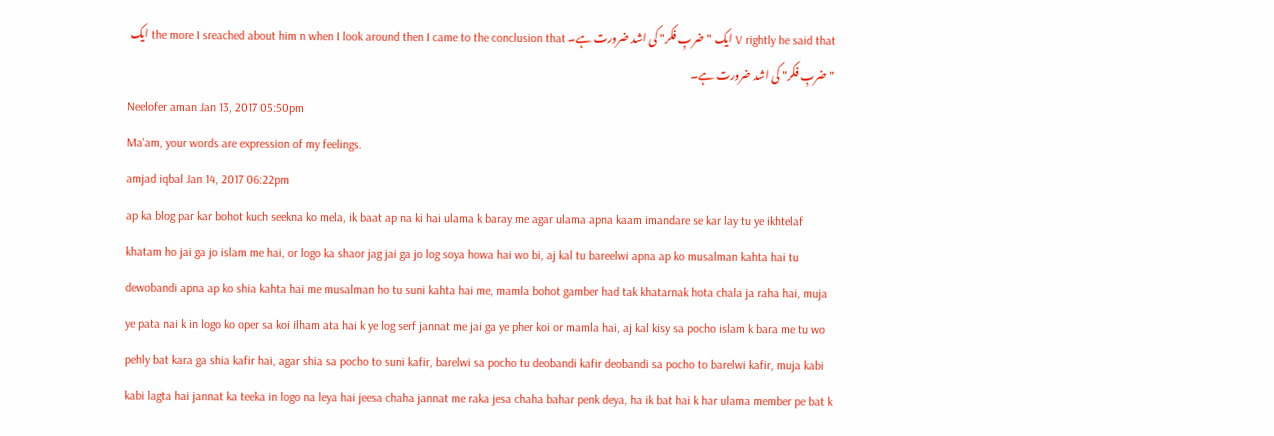V rightly he said that ایک "ضربِ فکر" کی اشد ضرورت ہے۔ the more I sreached about him n when I look around then I came to the conclusion that ایک "ضربِ فکر" کی اشد ضرورت ہے۔
Neelofer aman Jan 13, 2017 05:50pm
Ma'am, your words are expression of my feelings.
amjad iqbal Jan 14, 2017 06:22pm
ap ka blog par kar bohot kuch seekna ko mela, ik baat ap na ki hai ulama k baray me agar ulama apna kaam imandare se kar lay tu ye ikhtelaf khatam ho jai ga jo islam me hai, or logo ka shaor jag jai ga jo log soya howa hai wo bi, aj kal tu bareelwi apna ap ko musalman kahta hai tu dewobandi apna ap ko shia kahta hai me musalman ho tu suni kahta hai me, mamla bohot gamber had tak khatarnak hota chala ja raha hai, muja ye pata nai k in logo ko oper sa koi ilham ata hai k ye log serf jannat me jai ga ye pher koi or mamla hai, aj kal kisy sa pocho islam k bara me tu wo pehly bat kara ga shia kafir hai, agar shia sa pocho to suni kafir, barelwi sa pocho tu deobandi kafir deobandi sa pocho to barelwi kafir, muja kabi kabi lagta hai jannat ka teeka in logo na leya hai jeesa chaha jannat me raka jesa chaha bahar penk deya, ha ik bat hai k har ulama member pe bat k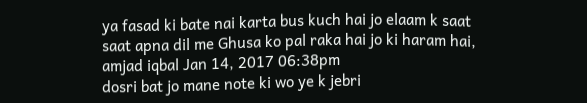ya fasad ki bate nai karta bus kuch hai jo elaam k saat saat apna dil me Ghusa ko pal raka hai jo ki haram hai,
amjad iqbal Jan 14, 2017 06:38pm
dosri bat jo mane note ki wo ye k jebri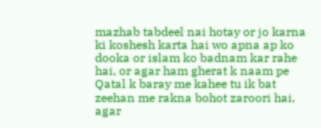mazhab tabdeel nai hotay or jo karna ki koshesh karta hai wo apna ap ko dooka or islam ko badnam kar rahe hai, or agar ham gherat k naam pe Qatal k baray me kahee tu ik bat zeehan me rakna bohot zaroori hai, agar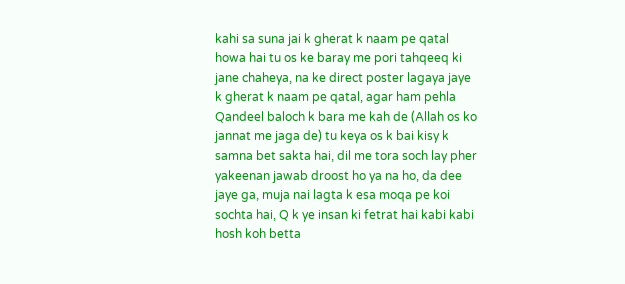kahi sa suna jai k gherat k naam pe qatal howa hai tu os ke baray me pori tahqeeq ki jane chaheya, na ke direct poster lagaya jaye k gherat k naam pe qatal, agar ham pehla Qandeel baloch k bara me kah de (Allah os ko jannat me jaga de) tu keya os k bai kisy k samna bet sakta hai, dil me tora soch lay pher yakeenan jawab droost ho ya na ho, da dee jaye ga, muja nai lagta k esa moqa pe koi sochta hai, Q k ye insan ki fetrat hai kabi kabi hosh koh betta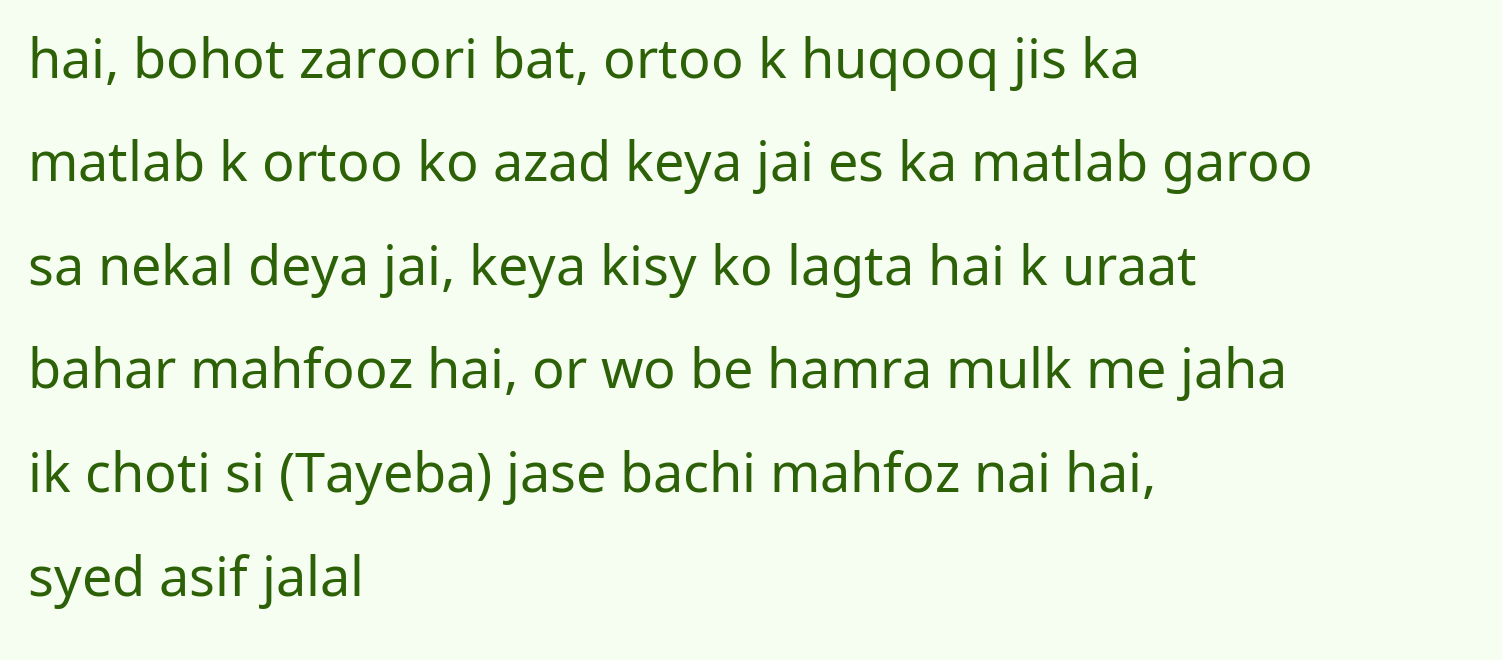hai, bohot zaroori bat, ortoo k huqooq jis ka matlab k ortoo ko azad keya jai es ka matlab garoo sa nekal deya jai, keya kisy ko lagta hai k uraat bahar mahfooz hai, or wo be hamra mulk me jaha ik choti si (Tayeba) jase bachi mahfoz nai hai,
syed asif jalal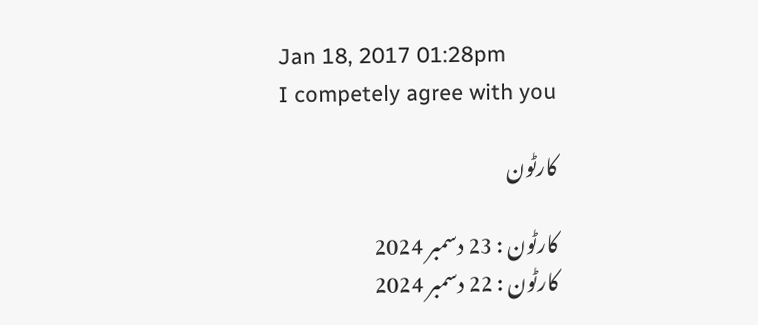Jan 18, 2017 01:28pm
I competely agree with you

کارٹون

کارٹون : 23 دسمبر 2024
کارٹون : 22 دسمبر 2024